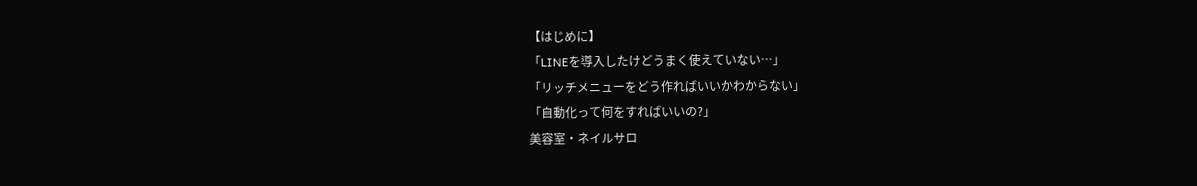【はじめに】
「LINEを導入したけどうまく使えていない…」
「リッチメニューをどう作ればいいかわからない」
「自動化って何をすればいいの?」
美容室・ネイルサロ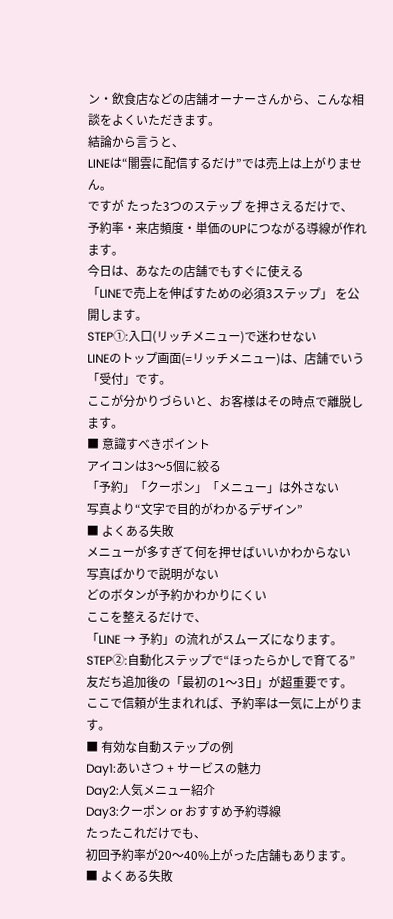ン・飲食店などの店舗オーナーさんから、こんな相談をよくいただきます。
結論から言うと、
LINEは“闇雲に配信するだけ”では売上は上がりません。
ですが たった3つのステップ を押さえるだけで、
予約率・来店頻度・単価のUPにつながる導線が作れます。
今日は、あなたの店舗でもすぐに使える
「LINEで売上を伸ばすための必須3ステップ」 を公開します。
STEP①:入口(リッチメニュー)で迷わせない
LINEのトップ画面(=リッチメニュー)は、店舗でいう「受付」です。
ここが分かりづらいと、お客様はその時点で離脱します。
■ 意識すべきポイント
アイコンは3〜5個に絞る
「予約」「クーポン」「メニュー」は外さない
写真より“文字で目的がわかるデザイン”
■ よくある失敗
メニューが多すぎて何を押せばいいかわからない
写真ばかりで説明がない
どのボタンが予約かわかりにくい
ここを整えるだけで、
「LINE → 予約」の流れがスムーズになります。
STEP②:自動化ステップで“ほったらかしで育てる”
友だち追加後の「最初の1〜3日」が超重要です。
ここで信頼が生まれれば、予約率は一気に上がります。
■ 有効な自動ステップの例
Day1:あいさつ + サービスの魅力
Day2:人気メニュー紹介
Day3:クーポン or おすすめ予約導線
たったこれだけでも、
初回予約率が20〜40%上がった店舗もあります。
■ よくある失敗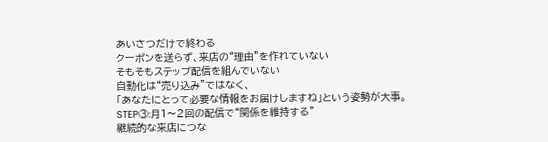あいさつだけで終わる
クーポンを送らず、来店の“理由”を作れていない
そもそもステップ配信を組んでいない
自動化は“売り込み”ではなく、
「あなたにとって必要な情報をお届けしますね」という姿勢が大事。
STEP③:月1〜2回の配信で“関係を維持する”
継続的な来店につな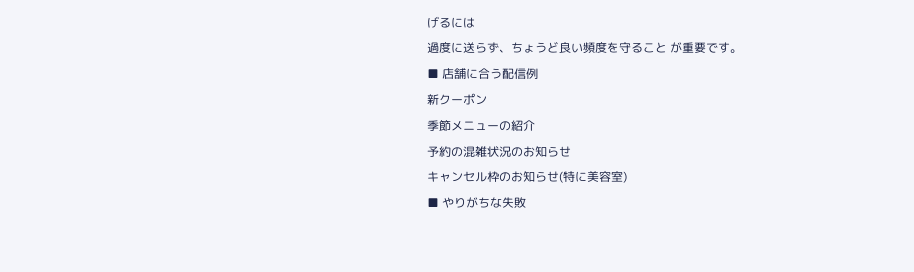げるには
過度に送らず、ちょうど良い頻度を守ること が重要です。
■ 店舗に合う配信例
新クーポン
季節メニューの紹介
予約の混雑状況のお知らせ
キャンセル枠のお知らせ(特に美容室)
■ やりがちな失敗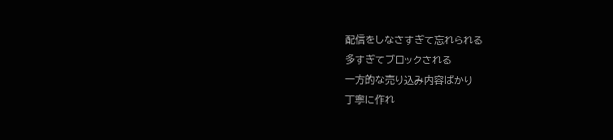配信をしなさすぎて忘れられる
多すぎてブロックされる
一方的な売り込み内容ばかり
丁寧に作れ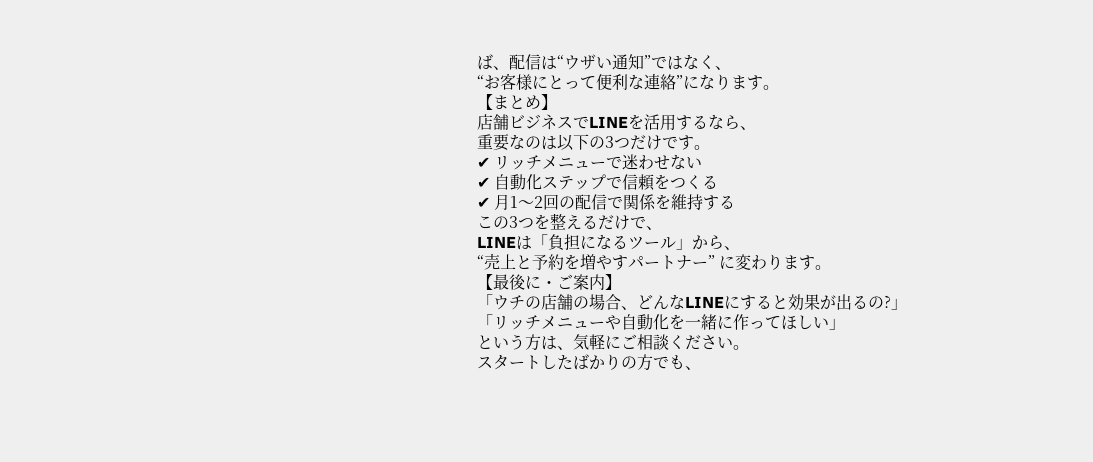ば、配信は“ウザい通知”ではなく、
“お客様にとって便利な連絡”になります。
【まとめ】
店舗ビジネスでLINEを活用するなら、
重要なのは以下の3つだけです。
✔ リッチメニューで迷わせない
✔ 自動化ステップで信頼をつくる
✔ 月1〜2回の配信で関係を維持する
この3つを整えるだけで、
LINEは「負担になるツール」から、
“売上と予約を増やすパートナー” に変わります。
【最後に・ご案内】
「ウチの店舗の場合、どんなLINEにすると効果が出るの?」
「リッチメニューや自動化を一緒に作ってほしい」
という方は、気軽にご相談ください。
スタートしたばかりの方でも、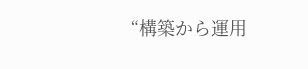“構築から運用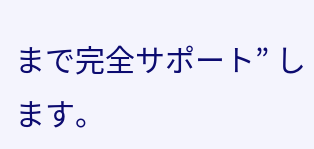まで完全サポート” します。